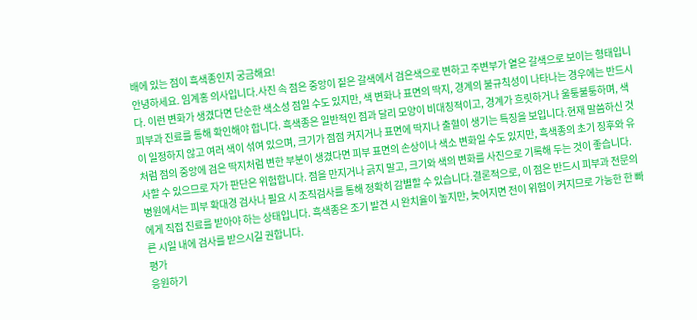배에 있는 점이 흑색종인지 궁금해요!
안녕하세요. 임계홍 의사입니다.사진 속 점은 중앙이 짙은 갈색에서 검은색으로 변하고 주변부가 옅은 갈색으로 보이는 형태입니다. 이런 변화가 생겼다면 단순한 색소성 점일 수도 있지만, 색 변화나 표면의 딱지, 경계의 불규칙성이 나타나는 경우에는 반드시 피부과 진료를 통해 확인해야 합니다. 흑색종은 일반적인 점과 달리 모양이 비대칭적이고, 경계가 흐릿하거나 울퉁불퉁하며, 색이 일정하지 않고 여러 색이 섞여 있으며, 크기가 점점 커지거나 표면에 딱지나 출혈이 생기는 특징을 보입니다.현재 말씀하신 것처럼 점의 중앙에 검은 딱지처럼 변한 부분이 생겼다면 피부 표면의 손상이나 색소 변화일 수도 있지만, 흑색종의 초기 징후와 유사할 수 있으므로 자가 판단은 위험합니다. 점을 만지거나 긁지 말고, 크기와 색의 변화를 사진으로 기록해 두는 것이 좋습니다. 병원에서는 피부 확대경 검사나 필요 시 조직검사를 통해 정확히 감별할 수 있습니다.결론적으로, 이 점은 반드시 피부과 전문의에게 직접 진료를 받아야 하는 상태입니다. 흑색종은 조기 발견 시 완치율이 높지만, 늦어지면 전이 위험이 커지므로 가능한 한 빠른 시일 내에 검사를 받으시길 권합니다.
평가
응원하기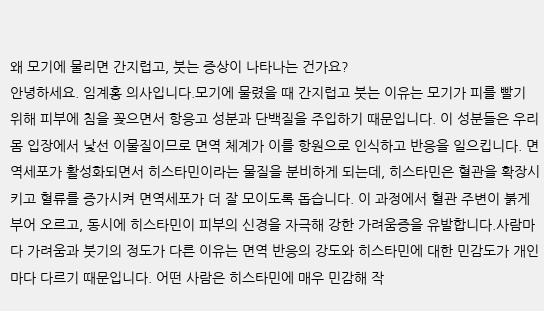왜 모기에 물리면 간지럽고, 붓는 증상이 나타나는 건가요?
안녕하세요. 임계홍 의사입니다.모기에 물렸을 때 간지럽고 붓는 이유는 모기가 피를 빨기 위해 피부에 침을 꽂으면서 항응고 성분과 단백질을 주입하기 때문입니다. 이 성분들은 우리 몸 입장에서 낯선 이물질이므로 면역 체계가 이를 항원으로 인식하고 반응을 일으킵니다. 면역세포가 활성화되면서 히스타민이라는 물질을 분비하게 되는데, 히스타민은 혈관을 확장시키고 혈류를 증가시켜 면역세포가 더 잘 모이도록 돕습니다. 이 과정에서 혈관 주변이 붉게 부어 오르고, 동시에 히스타민이 피부의 신경을 자극해 강한 가려움증을 유발합니다.사람마다 가려움과 붓기의 정도가 다른 이유는 면역 반응의 강도와 히스타민에 대한 민감도가 개인마다 다르기 때문입니다. 어떤 사람은 히스타민에 매우 민감해 작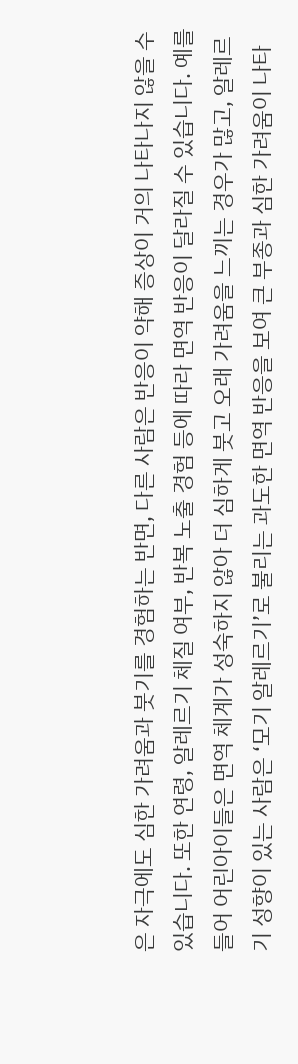은 자극에도 심한 가려움과 붓기를 경험하는 반면, 다른 사람은 반응이 약해 증상이 거의 나타나지 않을 수 있습니다. 또한 연령, 알레르기 체질 여부, 반복 노출 경험 등에 따라 면역 반응이 달라질 수 있습니다. 예를 들어 어린아이들은 면역 체계가 성숙하지 않아 더 심하게 붓고 오래 가려움을 느끼는 경우가 많고, 알레르기 성향이 있는 사람은 ‘모기 알레르기’로 불리는 과도한 면역 반응을 보여 큰 부종과 심한 가려움이 나타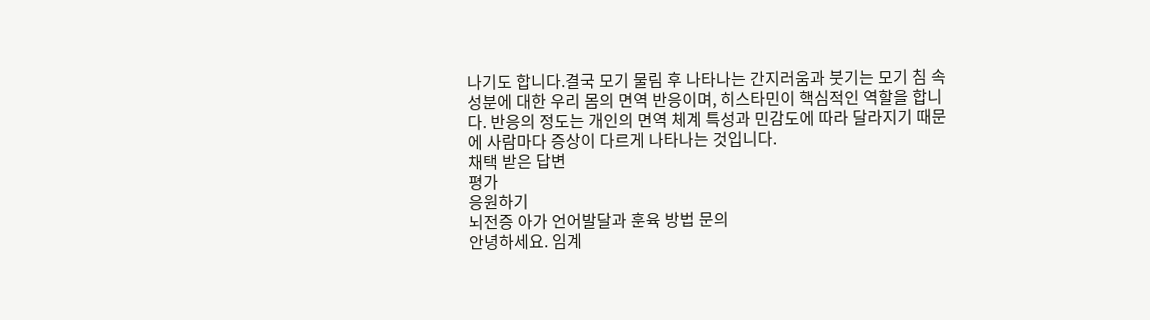나기도 합니다.결국 모기 물림 후 나타나는 간지러움과 붓기는 모기 침 속 성분에 대한 우리 몸의 면역 반응이며, 히스타민이 핵심적인 역할을 합니다. 반응의 정도는 개인의 면역 체계 특성과 민감도에 따라 달라지기 때문에 사람마다 증상이 다르게 나타나는 것입니다.
채택 받은 답변
평가
응원하기
뇌전증 아가 언어발달과 훈육 방법 문의
안녕하세요. 임계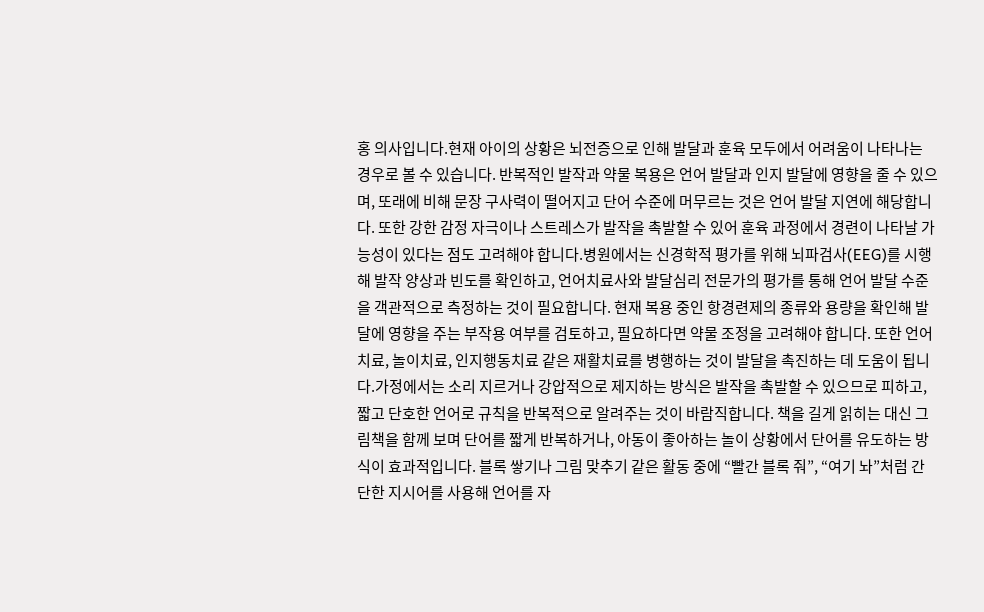홍 의사입니다.현재 아이의 상황은 뇌전증으로 인해 발달과 훈육 모두에서 어려움이 나타나는 경우로 볼 수 있습니다. 반복적인 발작과 약물 복용은 언어 발달과 인지 발달에 영향을 줄 수 있으며, 또래에 비해 문장 구사력이 떨어지고 단어 수준에 머무르는 것은 언어 발달 지연에 해당합니다. 또한 강한 감정 자극이나 스트레스가 발작을 촉발할 수 있어 훈육 과정에서 경련이 나타날 가능성이 있다는 점도 고려해야 합니다.병원에서는 신경학적 평가를 위해 뇌파검사(EEG)를 시행해 발작 양상과 빈도를 확인하고, 언어치료사와 발달심리 전문가의 평가를 통해 언어 발달 수준을 객관적으로 측정하는 것이 필요합니다. 현재 복용 중인 항경련제의 종류와 용량을 확인해 발달에 영향을 주는 부작용 여부를 검토하고, 필요하다면 약물 조정을 고려해야 합니다. 또한 언어치료, 놀이치료, 인지행동치료 같은 재활치료를 병행하는 것이 발달을 촉진하는 데 도움이 됩니다.가정에서는 소리 지르거나 강압적으로 제지하는 방식은 발작을 촉발할 수 있으므로 피하고, 짧고 단호한 언어로 규칙을 반복적으로 알려주는 것이 바람직합니다. 책을 길게 읽히는 대신 그림책을 함께 보며 단어를 짧게 반복하거나, 아동이 좋아하는 놀이 상황에서 단어를 유도하는 방식이 효과적입니다. 블록 쌓기나 그림 맞추기 같은 활동 중에 “빨간 블록 줘”, “여기 놔”처럼 간단한 지시어를 사용해 언어를 자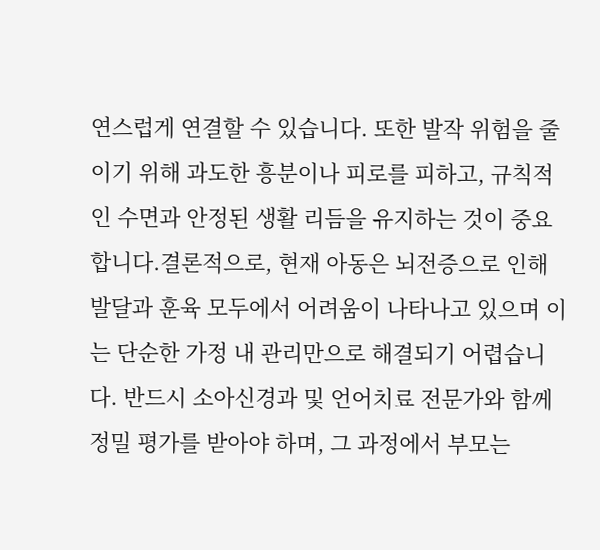연스럽게 연결할 수 있습니다. 또한 발작 위험을 줄이기 위해 과도한 흥분이나 피로를 피하고, 규칙적인 수면과 안정된 생활 리듬을 유지하는 것이 중요합니다.결론적으로, 현재 아동은 뇌전증으로 인해 발달과 훈육 모두에서 어려움이 나타나고 있으며 이는 단순한 가정 내 관리만으로 해결되기 어렵습니다. 반드시 소아신경과 및 언어치료 전문가와 함께 정밀 평가를 받아야 하며, 그 과정에서 부모는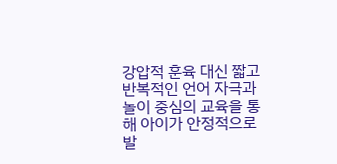강압적 훈육 대신 짧고 반복적인 언어 자극과 놀이 중심의 교육을 통해 아이가 안정적으로 발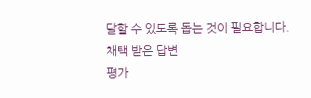달할 수 있도록 돕는 것이 필요합니다.
채택 받은 답변
평가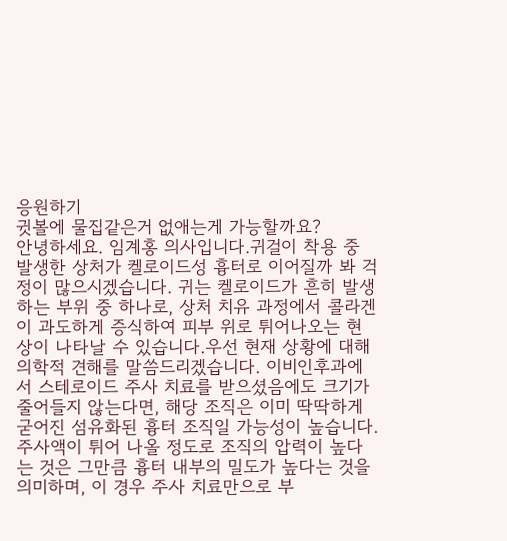응원하기
귓볼에 물집같은거 없애는게 가능할까요?
안녕하세요. 임계홍 의사입니다.귀걸이 착용 중 발생한 상처가 켈로이드성 흉터로 이어질까 봐 걱정이 많으시겠습니다. 귀는 켈로이드가 흔히 발생하는 부위 중 하나로, 상처 치유 과정에서 콜라겐이 과도하게 증식하여 피부 위로 튀어나오는 현상이 나타날 수 있습니다.우선 현재 상황에 대해 의학적 견해를 말씀드리겠습니다. 이비인후과에서 스테로이드 주사 치료를 받으셨음에도 크기가 줄어들지 않는다면, 해당 조직은 이미 딱딱하게 굳어진 섬유화된 흉터 조직일 가능성이 높습니다. 주사액이 튀어 나올 정도로 조직의 압력이 높다는 것은 그만큼 흉터 내부의 밀도가 높다는 것을 의미하며, 이 경우 주사 치료만으로 부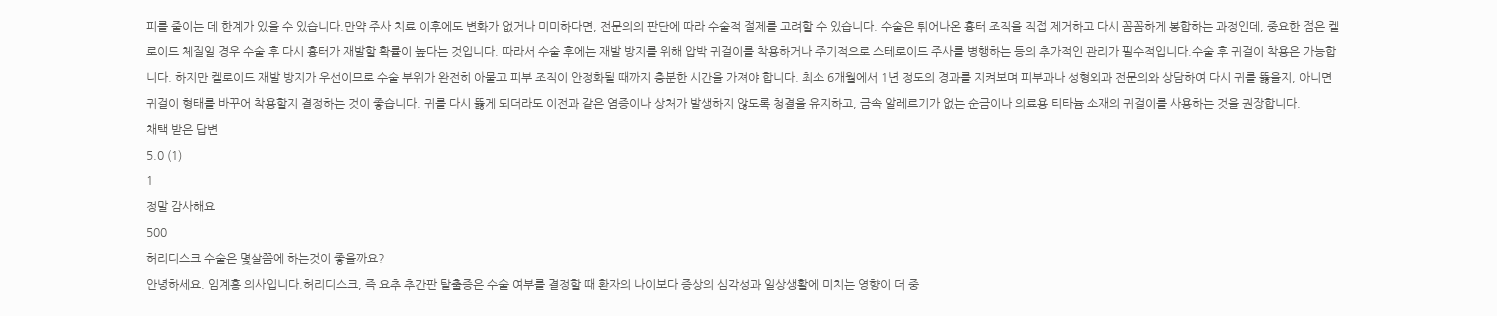피를 줄이는 데 한계가 있을 수 있습니다.만약 주사 치료 이후에도 변화가 없거나 미미하다면, 전문의의 판단에 따라 수술적 절제를 고려할 수 있습니다. 수술은 튀어나온 흉터 조직을 직접 제거하고 다시 꼼꼼하게 봉합하는 과정인데, 중요한 점은 켈로이드 체질일 경우 수술 후 다시 흉터가 재발할 확률이 높다는 것입니다. 따라서 수술 후에는 재발 방지를 위해 압박 귀걸이를 착용하거나 주기적으로 스테로이드 주사를 병행하는 등의 추가적인 관리가 필수적입니다.수술 후 귀걸이 착용은 가능합니다. 하지만 켈로이드 재발 방지가 우선이므로 수술 부위가 완전히 아물고 피부 조직이 안정화될 때까지 충분한 시간을 가져야 합니다. 최소 6개월에서 1년 정도의 경과를 지켜보며 피부과나 성형외과 전문의와 상담하여 다시 귀를 뚫을지, 아니면 귀걸이 형태를 바꾸어 착용할지 결정하는 것이 좋습니다. 귀를 다시 뚫게 되더라도 이전과 같은 염증이나 상처가 발생하지 않도록 청결을 유지하고, 금속 알레르기가 없는 순금이나 의료용 티타늄 소재의 귀걸이를 사용하는 것을 권장합니다.
채택 받은 답변
5.0 (1)
1
정말 감사해요
500
허리디스크 수술은 몇살쯤에 하는것이 좋을까요?
안녕하세요. 임계홍 의사입니다.허리디스크, 즉 요추 추간판 탈출증은 수술 여부를 결정할 때 환자의 나이보다 증상의 심각성과 일상생활에 미치는 영향이 더 중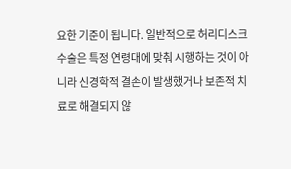요한 기준이 됩니다. 일반적으로 허리디스크 수술은 특정 연령대에 맞춰 시행하는 것이 아니라 신경학적 결손이 발생했거나 보존적 치료로 해결되지 않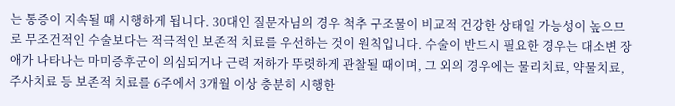는 통증이 지속될 때 시행하게 됩니다. 30대인 질문자님의 경우 척추 구조물이 비교적 건강한 상태일 가능성이 높으므로 무조건적인 수술보다는 적극적인 보존적 치료를 우선하는 것이 원칙입니다. 수술이 반드시 필요한 경우는 대소변 장애가 나타나는 마미증후군이 의심되거나 근력 저하가 뚜렷하게 관찰될 때이며, 그 외의 경우에는 물리치료, 약물치료, 주사치료 등 보존적 치료를 6주에서 3개월 이상 충분히 시행한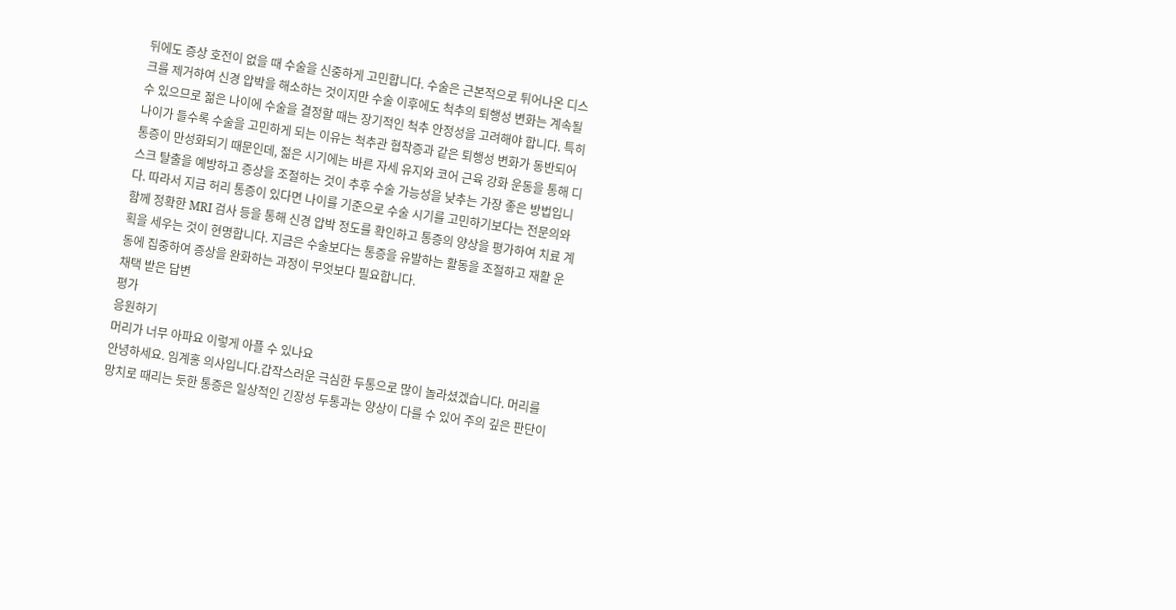뒤에도 증상 호전이 없을 때 수술을 신중하게 고민합니다. 수술은 근본적으로 튀어나온 디스크를 제거하여 신경 압박을 해소하는 것이지만 수술 이후에도 척추의 퇴행성 변화는 계속될 수 있으므로 젊은 나이에 수술을 결정할 때는 장기적인 척추 안정성을 고려해야 합니다. 특히 나이가 들수록 수술을 고민하게 되는 이유는 척추관 협착증과 같은 퇴행성 변화가 동반되어 통증이 만성화되기 때문인데, 젊은 시기에는 바른 자세 유지와 코어 근육 강화 운동을 통해 디스크 탈출을 예방하고 증상을 조절하는 것이 추후 수술 가능성을 낮추는 가장 좋은 방법입니다. 따라서 지금 허리 통증이 있다면 나이를 기준으로 수술 시기를 고민하기보다는 전문의와 함께 정확한 MRI 검사 등을 통해 신경 압박 정도를 확인하고 통증의 양상을 평가하여 치료 계획을 세우는 것이 현명합니다. 지금은 수술보다는 통증을 유발하는 활동을 조절하고 재활 운동에 집중하여 증상을 완화하는 과정이 무엇보다 필요합니다.
채택 받은 답변
평가
응원하기
머리가 너무 아파요 이렇게 아플 수 있나요
안녕하세요. 임계홍 의사입니다.갑작스러운 극심한 두통으로 많이 놀라셨겠습니다. 머리를 망치로 때리는 듯한 통증은 일상적인 긴장성 두통과는 양상이 다를 수 있어 주의 깊은 판단이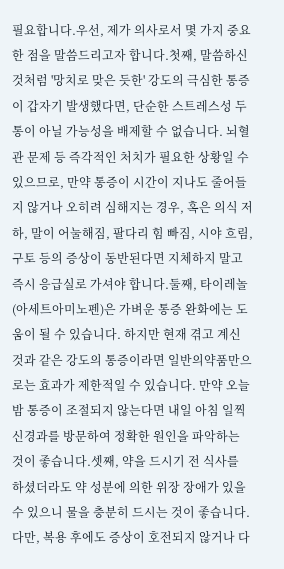필요합니다.우선, 제가 의사로서 몇 가지 중요한 점을 말씀드리고자 합니다.첫째, 말씀하신 것처럼 '망치로 맞은 듯한' 강도의 극심한 통증이 갑자기 발생했다면, 단순한 스트레스성 두통이 아닐 가능성을 배제할 수 없습니다. 뇌혈관 문제 등 즉각적인 처치가 필요한 상황일 수 있으므로, 만약 통증이 시간이 지나도 줄어들지 않거나 오히려 심해지는 경우, 혹은 의식 저하, 말이 어눌해짐, 팔다리 힘 빠짐, 시야 흐림, 구토 등의 증상이 동반된다면 지체하지 말고 즉시 응급실로 가셔야 합니다.둘째, 타이레놀(아세트아미노펜)은 가벼운 통증 완화에는 도움이 될 수 있습니다. 하지만 현재 겪고 계신 것과 같은 강도의 통증이라면 일반의약품만으로는 효과가 제한적일 수 있습니다. 만약 오늘 밤 통증이 조절되지 않는다면 내일 아침 일찍 신경과를 방문하여 정확한 원인을 파악하는 것이 좋습니다.셋째, 약을 드시기 전 식사를 하셨더라도 약 성분에 의한 위장 장애가 있을 수 있으니 물을 충분히 드시는 것이 좋습니다. 다만, 복용 후에도 증상이 호전되지 않거나 다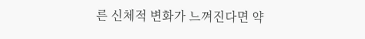른 신체적 변화가 느껴진다면 약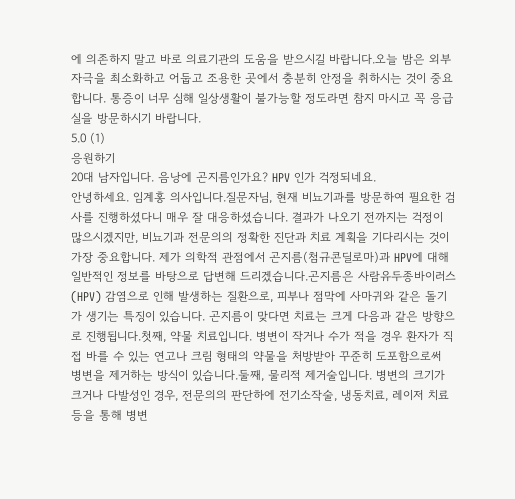에 의존하지 말고 바로 의료기관의 도움을 받으시길 바랍니다.오늘 밤은 외부 자극을 최소화하고 어둡고 조용한 곳에서 충분히 안정을 취하시는 것이 중요합니다. 통증이 너무 심해 일상생활이 불가능할 정도라면 참지 마시고 꼭 응급실을 방문하시기 바랍니다.
5.0 (1)
응원하기
20대 남자입니다. 음낭에 곤지름인가요? HPV 인가 걱정되네요.
안녕하세요. 임계홍 의사입니다.질문자님, 현재 비뇨기과를 방문하여 필요한 검사를 진행하셨다니 매우 잘 대응하셨습니다. 결과가 나오기 전까지는 걱정이 많으시겠지만, 비뇨기과 전문의의 정확한 진단과 치료 계획을 기다리시는 것이 가장 중요합니다. 제가 의학적 관점에서 곤지름(첨규콘딜로마)과 HPV에 대해 일반적인 정보를 바탕으로 답변해 드리겠습니다.곤지름은 사람유두종바이러스(HPV) 감염으로 인해 발생하는 질환으로, 피부나 점막에 사마귀와 같은 돌기가 생기는 특징이 있습니다. 곤지름이 맞다면 치료는 크게 다음과 같은 방향으로 진행됩니다.첫째, 약물 치료입니다. 병변이 작거나 수가 적을 경우 환자가 직접 바를 수 있는 연고나 크림 형태의 약물을 처방받아 꾸준히 도포함으로써 병변을 제거하는 방식이 있습니다.둘째, 물리적 제거술입니다. 병변의 크기가 크거나 다발성인 경우, 전문의의 판단하에 전기소작술, 냉동치료, 레이저 치료 등을 통해 병변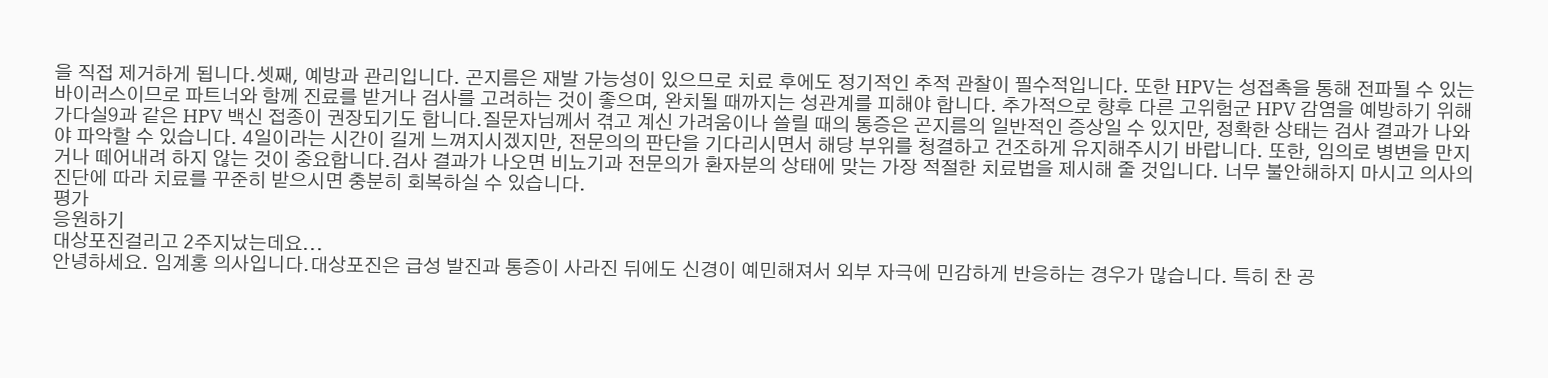을 직접 제거하게 됩니다.셋째, 예방과 관리입니다. 곤지름은 재발 가능성이 있으므로 치료 후에도 정기적인 추적 관찰이 필수적입니다. 또한 HPV는 성접촉을 통해 전파될 수 있는 바이러스이므로 파트너와 함께 진료를 받거나 검사를 고려하는 것이 좋으며, 완치될 때까지는 성관계를 피해야 합니다. 추가적으로 향후 다른 고위험군 HPV 감염을 예방하기 위해 가다실9과 같은 HPV 백신 접종이 권장되기도 합니다.질문자님께서 겪고 계신 가려움이나 쓸릴 때의 통증은 곤지름의 일반적인 증상일 수 있지만, 정확한 상태는 검사 결과가 나와야 파악할 수 있습니다. 4일이라는 시간이 길게 느껴지시겠지만, 전문의의 판단을 기다리시면서 해당 부위를 청결하고 건조하게 유지해주시기 바랍니다. 또한, 임의로 병변을 만지거나 떼어내려 하지 않는 것이 중요합니다.검사 결과가 나오면 비뇨기과 전문의가 환자분의 상태에 맞는 가장 적절한 치료법을 제시해 줄 것입니다. 너무 불안해하지 마시고 의사의 진단에 따라 치료를 꾸준히 받으시면 충분히 회복하실 수 있습니다.
평가
응원하기
대상포진걸리고 2주지났는데요...
안녕하세요. 임계홍 의사입니다.대상포진은 급성 발진과 통증이 사라진 뒤에도 신경이 예민해져서 외부 자극에 민감하게 반응하는 경우가 많습니다. 특히 찬 공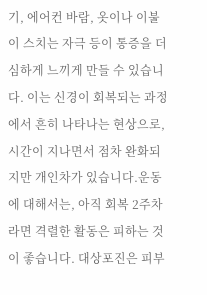기, 에어컨 바람, 옷이나 이불이 스치는 자극 등이 통증을 더 심하게 느끼게 만들 수 있습니다. 이는 신경이 회복되는 과정에서 흔히 나타나는 현상으로, 시간이 지나면서 점차 완화되지만 개인차가 있습니다.운동에 대해서는, 아직 회복 2주차라면 격렬한 활동은 피하는 것이 좋습니다. 대상포진은 피부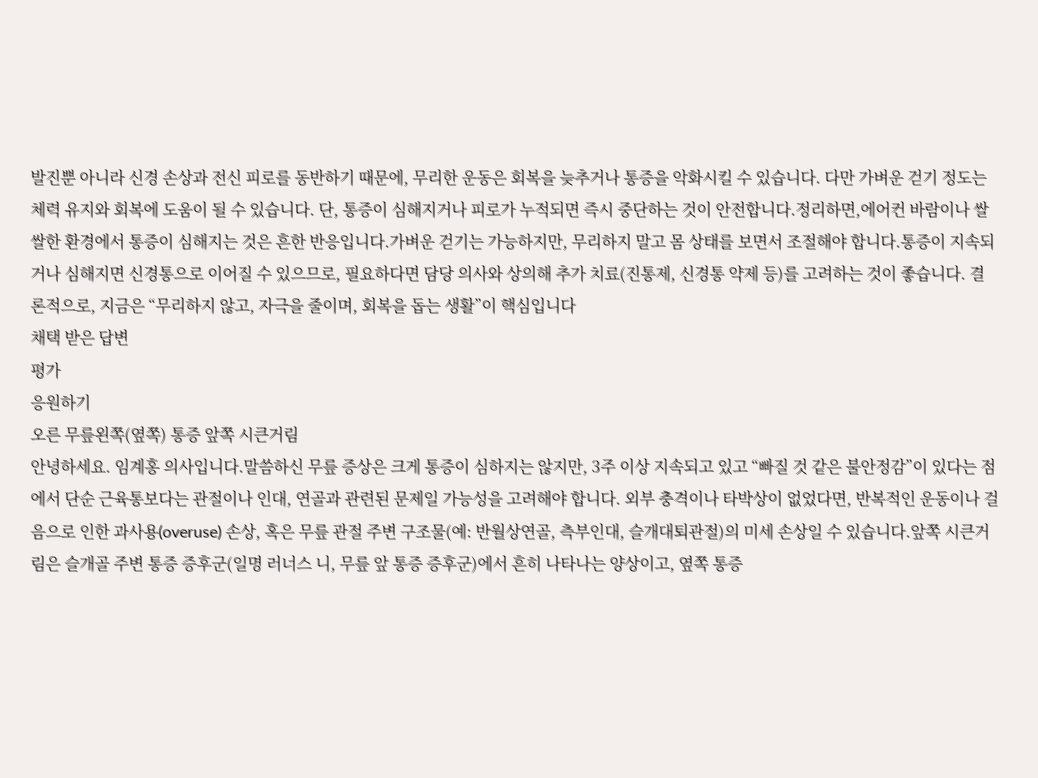발진뿐 아니라 신경 손상과 전신 피로를 동반하기 때문에, 무리한 운동은 회복을 늦추거나 통증을 악화시킬 수 있습니다. 다만 가벼운 걷기 정도는 체력 유지와 회복에 도움이 될 수 있습니다. 단, 통증이 심해지거나 피로가 누적되면 즉시 중단하는 것이 안전합니다.정리하면,에어컨 바람이나 쌀쌀한 환경에서 통증이 심해지는 것은 흔한 반응입니다.가벼운 걷기는 가능하지만, 무리하지 말고 몸 상태를 보면서 조절해야 합니다.통증이 지속되거나 심해지면 신경통으로 이어질 수 있으므로, 필요하다면 담당 의사와 상의해 추가 치료(진통제, 신경통 약제 등)를 고려하는 것이 좋습니다. 결론적으로, 지금은 “무리하지 않고, 자극을 줄이며, 회복을 돕는 생활”이 핵심입니다
채택 받은 답변
평가
응원하기
오른 무릎왼쪽(옆쪽) 통증 앞쪽 시큰거림
안녕하세요. 임계홍 의사입니다.말씀하신 무릎 증상은 크게 통증이 심하지는 않지만, 3주 이상 지속되고 있고 “빠질 것 같은 불안정감”이 있다는 점에서 단순 근육통보다는 관절이나 인대, 연골과 관련된 문제일 가능성을 고려해야 합니다. 외부 충격이나 타박상이 없었다면, 반복적인 운동이나 걸음으로 인한 과사용(overuse) 손상, 혹은 무릎 관절 주변 구조물(예: 반월상연골, 측부인대, 슬개대퇴관절)의 미세 손상일 수 있습니다.앞쪽 시큰거림은 슬개골 주변 통증 증후군(일명 러너스 니, 무릎 앞 통증 증후군)에서 흔히 나타나는 양상이고, 옆쪽 통증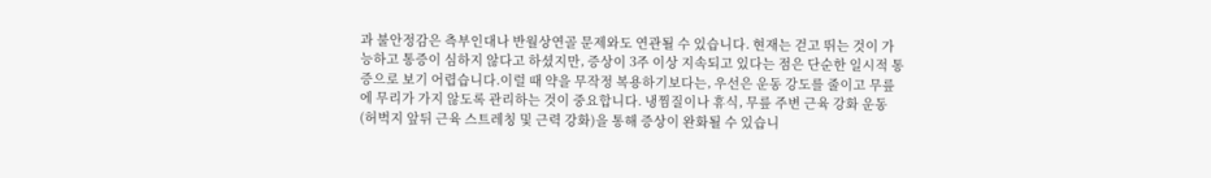과 불안정감은 측부인대나 반월상연골 문제와도 연관될 수 있습니다. 현재는 걷고 뛰는 것이 가능하고 통증이 심하지 않다고 하셨지만, 증상이 3주 이상 지속되고 있다는 점은 단순한 일시적 통증으로 보기 어렵습니다.이럴 때 약을 무작정 복용하기보다는, 우선은 운동 강도를 줄이고 무릎에 무리가 가지 않도록 관리하는 것이 중요합니다. 냉찜질이나 휴식, 무릎 주변 근육 강화 운동(허벅지 앞뒤 근육 스트레칭 및 근력 강화)을 통해 증상이 완화될 수 있습니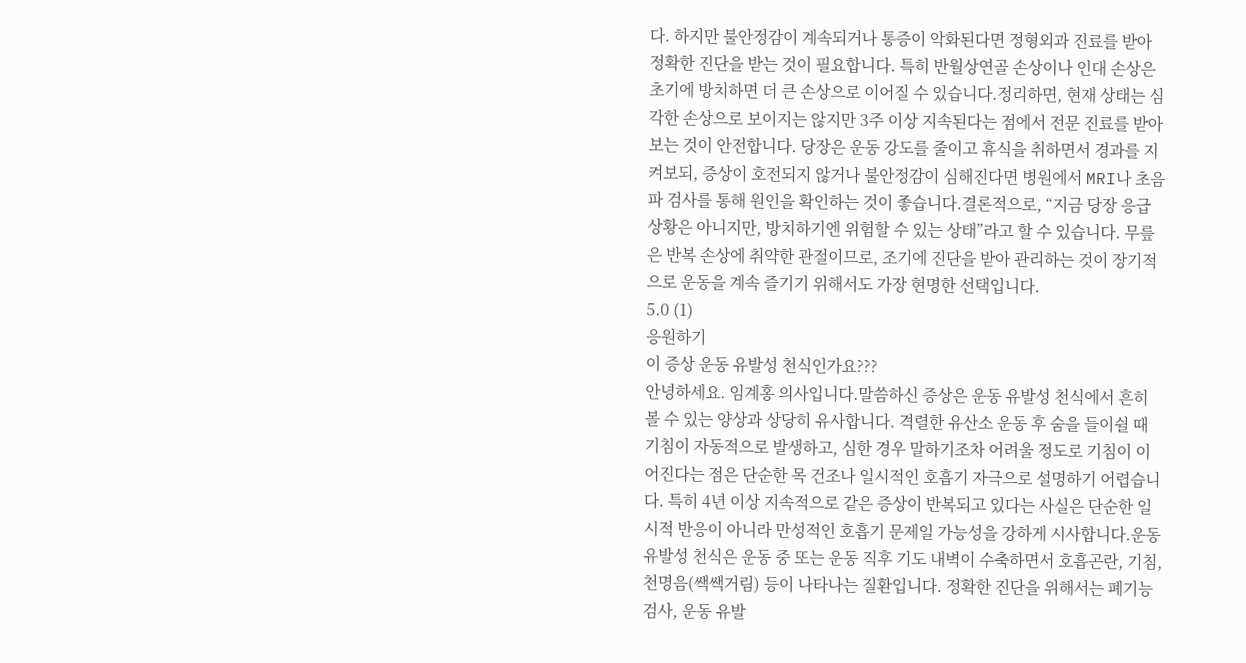다. 하지만 불안정감이 계속되거나 통증이 악화된다면 정형외과 진료를 받아 정확한 진단을 받는 것이 필요합니다. 특히 반월상연골 손상이나 인대 손상은 초기에 방치하면 더 큰 손상으로 이어질 수 있습니다.정리하면, 현재 상태는 심각한 손상으로 보이지는 않지만 3주 이상 지속된다는 점에서 전문 진료를 받아보는 것이 안전합니다. 당장은 운동 강도를 줄이고 휴식을 취하면서 경과를 지켜보되, 증상이 호전되지 않거나 불안정감이 심해진다면 병원에서 MRI나 초음파 검사를 통해 원인을 확인하는 것이 좋습니다.결론적으로, “지금 당장 응급 상황은 아니지만, 방치하기엔 위험할 수 있는 상태”라고 할 수 있습니다. 무릎은 반복 손상에 취약한 관절이므로, 조기에 진단을 받아 관리하는 것이 장기적으로 운동을 계속 즐기기 위해서도 가장 현명한 선택입니다.
5.0 (1)
응원하기
이 증상 운동 유발성 천식인가요???
안녕하세요. 임계홍 의사입니다.말씀하신 증상은 운동 유발성 천식에서 흔히 볼 수 있는 양상과 상당히 유사합니다. 격렬한 유산소 운동 후 숨을 들이쉴 때 기침이 자동적으로 발생하고, 심한 경우 말하기조차 어려울 정도로 기침이 이어진다는 점은 단순한 목 건조나 일시적인 호흡기 자극으로 설명하기 어렵습니다. 특히 4년 이상 지속적으로 같은 증상이 반복되고 있다는 사실은 단순한 일시적 반응이 아니라 만성적인 호흡기 문제일 가능성을 강하게 시사합니다.운동 유발성 천식은 운동 중 또는 운동 직후 기도 내벽이 수축하면서 호흡곤란, 기침, 천명음(쌕쌕거림) 등이 나타나는 질환입니다. 정확한 진단을 위해서는 폐기능 검사, 운동 유발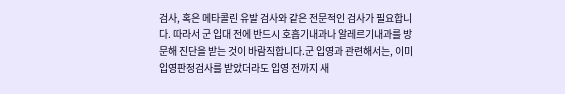검사, 혹은 메타콜린 유발 검사와 같은 전문적인 검사가 필요합니다. 따라서 군 입대 전에 반드시 호흡기내과나 알레르기내과를 방문해 진단을 받는 것이 바람직합니다.군 입영과 관련해서는, 이미 입영판정검사를 받았더라도 입영 전까지 새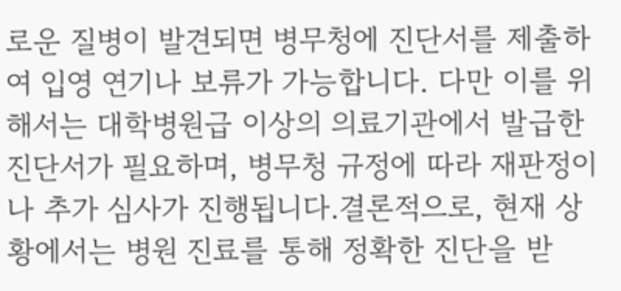로운 질병이 발견되면 병무청에 진단서를 제출하여 입영 연기나 보류가 가능합니다. 다만 이를 위해서는 대학병원급 이상의 의료기관에서 발급한 진단서가 필요하며, 병무청 규정에 따라 재판정이나 추가 심사가 진행됩니다.결론적으로, 현재 상황에서는 병원 진료를 통해 정확한 진단을 받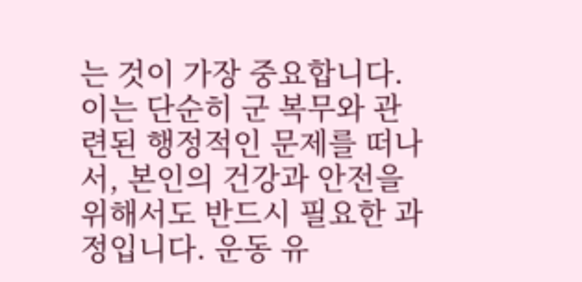는 것이 가장 중요합니다. 이는 단순히 군 복무와 관련된 행정적인 문제를 떠나서, 본인의 건강과 안전을 위해서도 반드시 필요한 과정입니다. 운동 유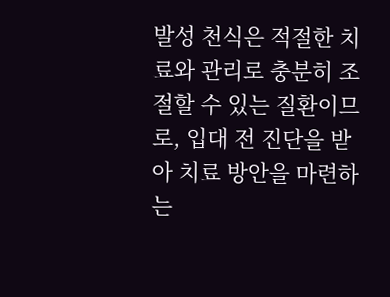발성 천식은 적절한 치료와 관리로 충분히 조절할 수 있는 질환이므로, 입대 전 진단을 받아 치료 방안을 마련하는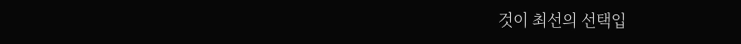것이 최선의 선택입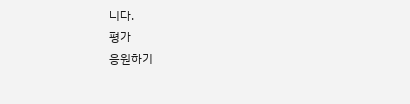니다.
평가
응원하기